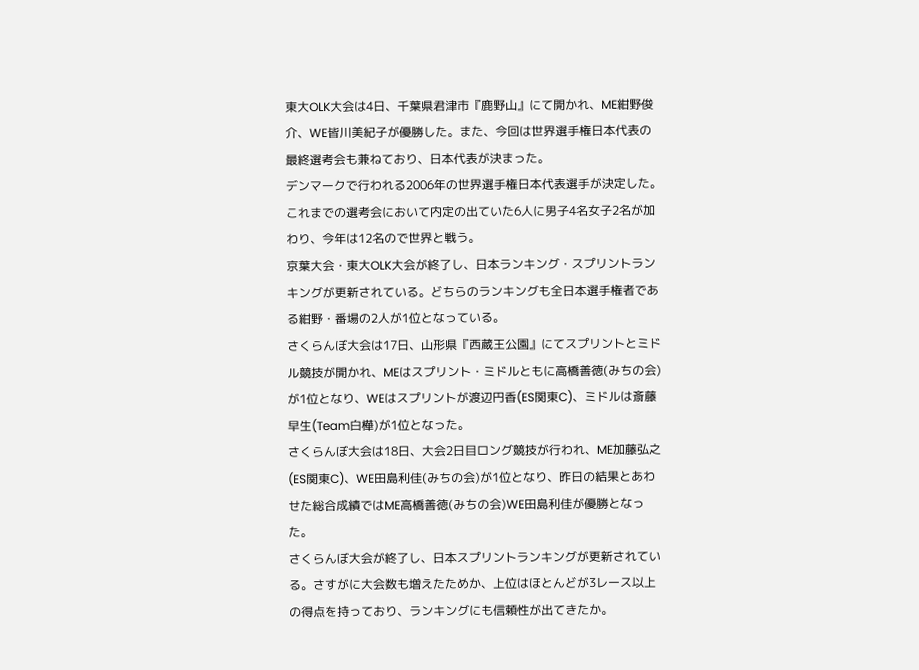東大OLK大会は4日、千葉県君津市『鹿野山』にて開かれ、ME紺野俊介、WE皆川美紀子が優勝した。また、今回は世界選手権日本代表の最終選考会も兼ねており、日本代表が決まった。
デンマークで行われる2006年の世界選手権日本代表選手が決定した。これまでの選考会において内定の出ていた6人に男子4名女子2名が加わり、今年は12名ので世界と戦う。
京葉大会・東大OLK大会が終了し、日本ランキング・スプリントランキングが更新されている。どちらのランキングも全日本選手権者である紺野・番場の2人が1位となっている。
さくらんぼ大会は17日、山形県『西蔵王公園』にてスプリントとミドル競技が開かれ、MEはスプリント・ミドルともに高橋善徳(みちの会)が1位となり、WEはスプリントが渡辺円香(ES関東C)、ミドルは斎藤早生(Team白樺)が1位となった。
さくらんぼ大会は18日、大会2日目ロング競技が行われ、ME加藤弘之(ES関東C)、WE田島利佳(みちの会)が1位となり、昨日の結果とあわせた総合成績ではME高橋善徳(みちの会)WE田島利佳が優勝となった。
さくらんぼ大会が終了し、日本スプリントランキングが更新されている。さすがに大会数も増えたためか、上位はほとんどが3レース以上の得点を持っており、ランキングにも信頼性が出てきたか。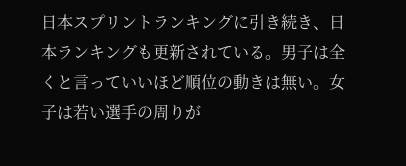日本スプリントランキングに引き続き、日本ランキングも更新されている。男子は全くと言っていいほど順位の動きは無い。女子は若い選手の周りが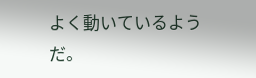よく動いているようだ。